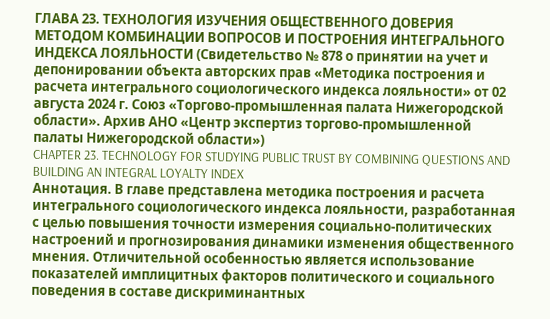ГЛАВА 23. ТЕХНОЛОГИЯ ИЗУЧЕНИЯ ОБЩЕСТВЕННОГО ДОВЕРИЯ МЕТОДОМ КОМБИНАЦИИ ВОПРОСОВ И ПОСТРОЕНИЯ ИНТЕГРАЛЬНОГО ИНДЕКСА ЛОЯЛЬНОСТИ (Свидетельство № 878 о принятии на учет и депонировании объекта авторских прав «Методика построения и расчета интегрального социологического индекса лояльности» от 02 августа 2024 г. Союз «Торгово-промышленная палата Нижегородской области». Архив АНО «Центр экспертиз торгово-промышленной палаты Нижегородской области»)
CHAPTER 23. TECHNOLOGY FOR STUDYING PUBLIC TRUST BY COMBINING QUESTIONS AND BUILDING AN INTEGRAL LOYALTY INDEX
Аннотация. В главе представлена методика построения и расчета интегрального социологического индекса лояльности, разработанная с целью повышения точности измерения социально-политических настроений и прогнозирования динамики изменения общественного мнения. Отличительной особенностью является использование показателей имплицитных факторов политического и социального поведения в составе дискриминантных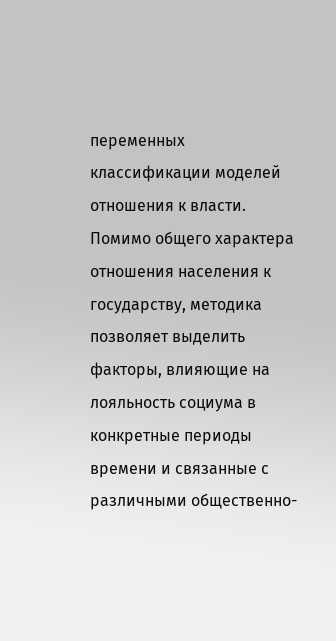переменных классификации моделей отношения к власти. Помимо общего характера отношения населения к государству, методика позволяет выделить факторы, влияющие на лояльность социума в конкретные периоды времени и связанные с различными общественно-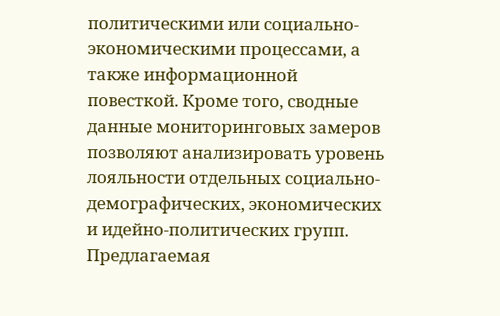политическими или социально-экономическими процессами, а также информационной повесткой. Кроме того, сводные данные мониторинговых замеров позволяют анализировать уровень лояльности отдельных социально-демографических, экономических и идейно-политических групп.
Предлагаемая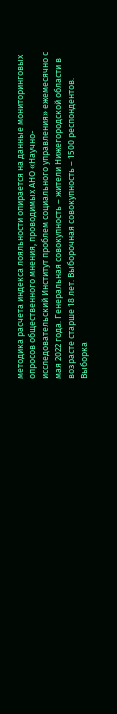методика расчета индекса лояльности опирается на данные мониторинговых опросов общественного мнения, проводимых АНО «Научно-исследовательский Институт проблем социального управления» ежемесячно с мая 2022 года. Генеральная совокупность – жители Нижегородской области в возрасте старше 18 лет. Выборочная совокупность – 1500 респондентов. Выборка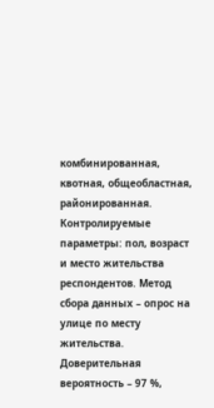комбинированная, квотная, общеобластная, районированная. Контролируемые параметры: пол, возраст и место жительства респондентов. Метод сбора данных – опрос на улице по месту жительства. Доверительная вероятность – 97 %,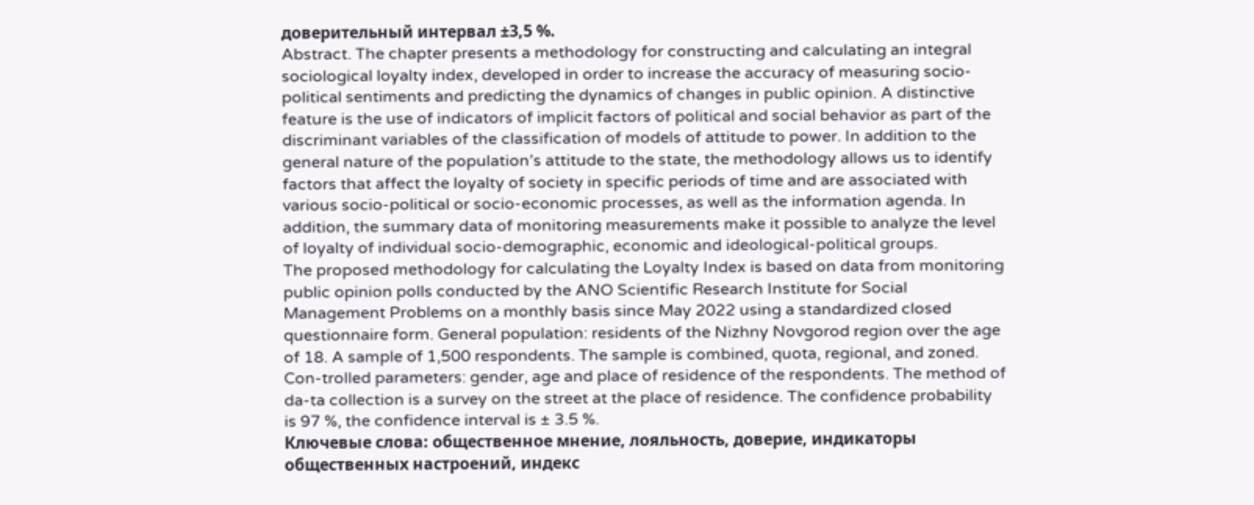доверительный интервал ±3,5 %.
Abstract. The chapter presents a methodology for constructing and calculating an integral sociological loyalty index, developed in order to increase the accuracy of measuring socio-political sentiments and predicting the dynamics of changes in public opinion. A distinctive feature is the use of indicators of implicit factors of political and social behavior as part of the discriminant variables of the classification of models of attitude to power. In addition to the general nature of the population’s attitude to the state, the methodology allows us to identify factors that affect the loyalty of society in specific periods of time and are associated with various socio-political or socio-economic processes, as well as the information agenda. In addition, the summary data of monitoring measurements make it possible to analyze the level of loyalty of individual socio-demographic, economic and ideological-political groups.
The proposed methodology for calculating the Loyalty Index is based on data from monitoring public opinion polls conducted by the ANO Scientific Research Institute for Social Management Problems on a monthly basis since May 2022 using a standardized closed questionnaire form. General population: residents of the Nizhny Novgorod region over the age of 18. A sample of 1,500 respondents. The sample is combined, quota, regional, and zoned. Con-trolled parameters: gender, age and place of residence of the respondents. The method of da-ta collection is a survey on the street at the place of residence. The confidence probability is 97 %, the confidence interval is ± 3.5 %.
Ключевые слова: общественное мнение, лояльность, доверие, индикаторы общественных настроений, индекс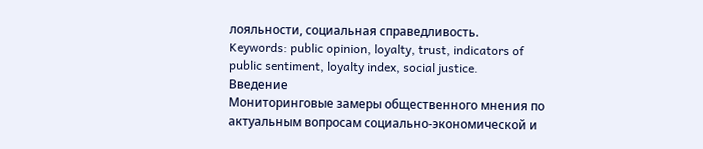лояльности, социальная справедливость.
Keywords: public opinion, loyalty, trust, indicators of public sentiment, loyalty index, social justice.
Введение
Мониторинговые замеры общественного мнения по актуальным вопросам социально-экономической и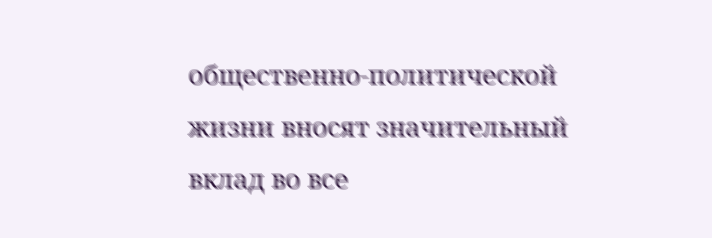общественно-политической жизни вносят значительный вклад во все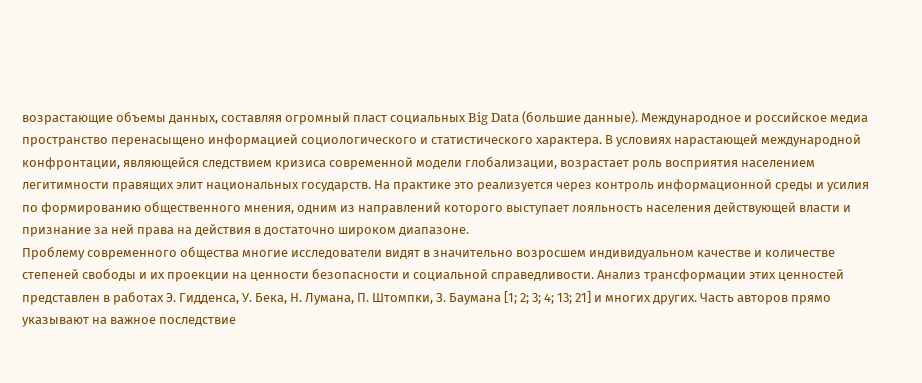возрастающие объемы данных, составляя огромный пласт социальных Big Data (большие данные). Международное и российское медиа пространство перенасыщено информацией социологического и статистического характера. В условиях нарастающей международной конфронтации, являющейся следствием кризиса современной модели глобализации, возрастает роль восприятия населением легитимности правящих элит национальных государств. На практике это реализуется через контроль информационной среды и усилия по формированию общественного мнения, одним из направлений которого выступает лояльность населения действующей власти и признание за ней права на действия в достаточно широком диапазоне.
Проблему современного общества многие исследователи видят в значительно возросшем индивидуальном качестве и количестве степеней свободы и их проекции на ценности безопасности и социальной справедливости. Анализ трансформации этих ценностей представлен в работах Э. Гидденса, У. Бека, Н. Лумана, П. Штомпки, З. Баумана [1; 2; 3; 4; 13; 21] и многих других. Часть авторов прямо указывают на важное последствие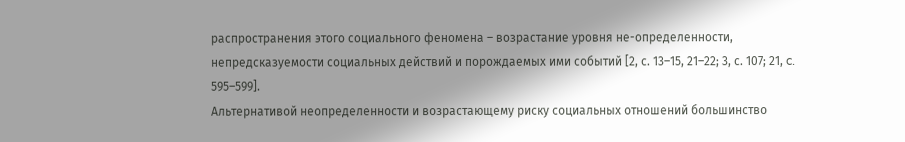распространения этого социального феномена – возрастание уровня не-определенности, непредсказуемости социальных действий и порождаемых ими событий [2, с. 13–15, 21–22; 3, с. 107; 21, c. 595–599].
Альтернативой неопределенности и возрастающему риску социальных отношений большинство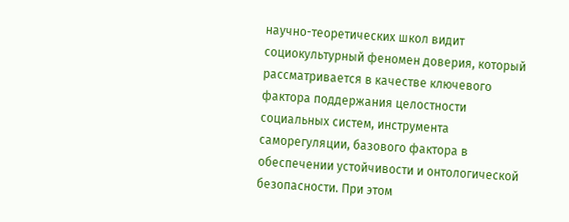научно-теоретических школ видит социокультурный феномен доверия, который рассматривается в качестве ключевого фактора поддержания целостности социальных систем, инструмента саморегуляции, базового фактора в обеспечении устойчивости и онтологической безопасности. При этом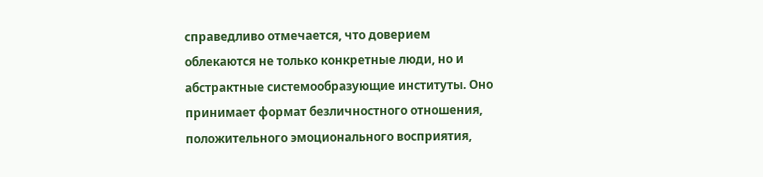справедливо отмечается, что доверием облекаются не только конкретные люди, но и абстрактные системообразующие институты. Оно принимает формат безличностного отношения, положительного эмоционального восприятия,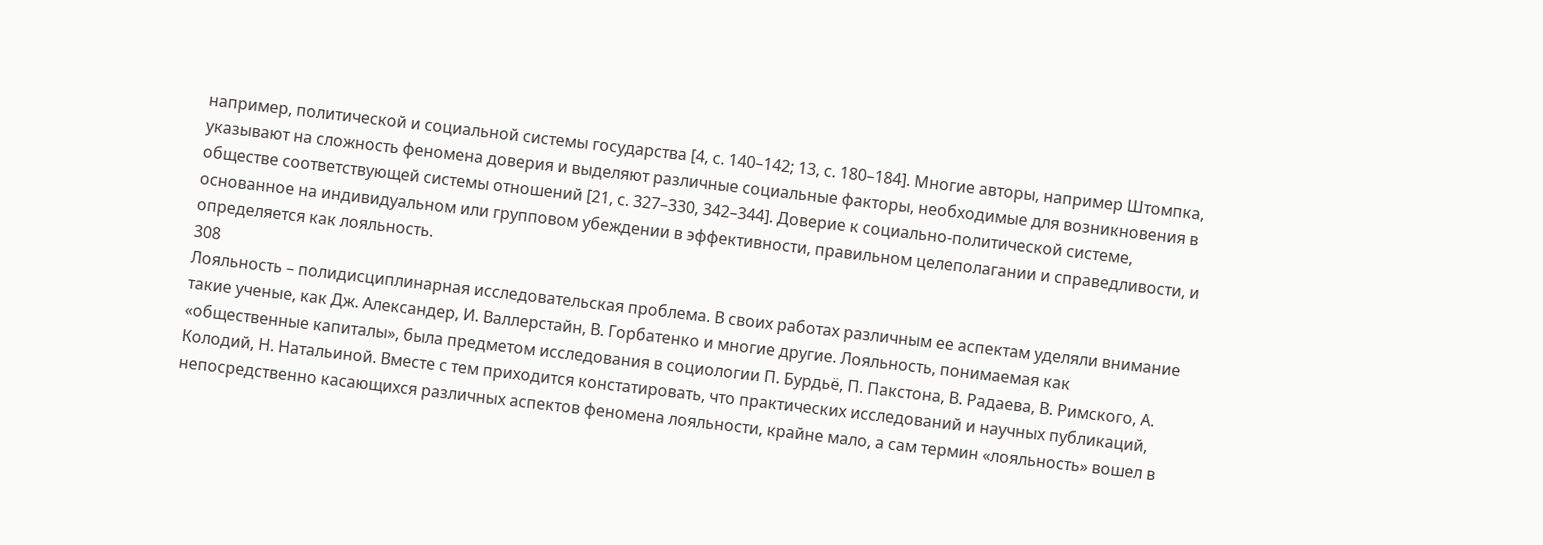например, политической и социальной системы государства [4, с. 140–142; 13, с. 180–184]. Многие авторы, например Штомпка, указывают на сложность феномена доверия и выделяют различные социальные факторы, необходимые для возникновения в обществе соответствующей системы отношений [21, с. 327–330, 342–344]. Доверие к социально-политической системе, основанное на индивидуальном или групповом убеждении в эффективности, правильном целеполагании и справедливости, и определяется как лояльность.
308
Лояльность – полидисциплинарная исследовательская проблема. В своих работах различным ее аспектам уделяли внимание такие ученые, как Дж. Александер, И. Валлерстайн, В. Горбатенко и многие другие. Лояльность, понимаемая как «общественные капиталы», была предметом исследования в социологии П. Бурдьё, П. Пакстона, В. Радаева, В. Римского, А. Колодий, Н. Натальиной. Вместе с тем приходится констатировать, что практических исследований и научных публикаций, непосредственно касающихся различных аспектов феномена лояльности, крайне мало, а сам термин «лояльность» вошел в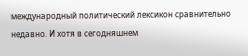международный политический лексикон сравнительно недавно. И хотя в сегодняшнем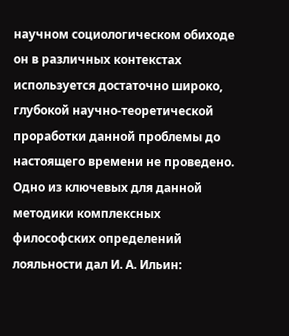научном социологическом обиходе он в различных контекстах используется достаточно широко, глубокой научно-теоретической проработки данной проблемы до настоящего времени не проведено. Одно из ключевых для данной методики комплексных философских определений лояльности дал И. А. Ильин: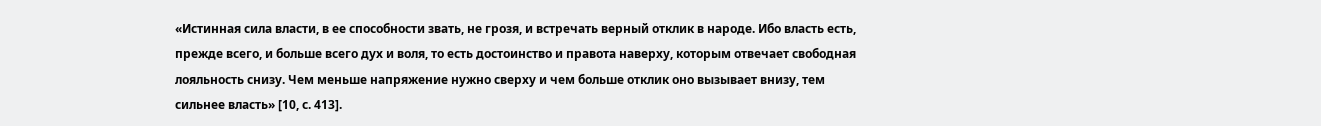«Истинная сила власти, в ее способности звать, не грозя, и встречать верный отклик в народе. Ибо власть есть, прежде всего, и больше всего дух и воля, то есть достоинство и правота наверху, которым отвечает свободная лояльность снизу. Чем меньше напряжение нужно сверху и чем больше отклик оно вызывает внизу, тем сильнее власть» [10, с. 413].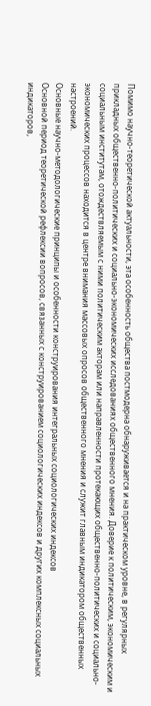Помимо научно-теоретической актуальности, эта особенность общества постмодерна обнаруживается и на практическом уровне, в регулярных прикладных общественно-политических и социально-экономических исследованиях общественного мнения. Доверие к политическим, экономическим и социальным институтам, отождествляемым с ними политическим акторам или направленности протекающих общественно-политических и социально-экономических процессов находится в центре внимания массовых опросов общественного мнения и служит главным индикатором общественных настроений.
Основные научно-методологические принципы и особенности конструирования интегральных социологических индексов
Основной период теоретической рефлексии вопросов, связанных с конструированием социологических индексов и других комплексных социальных индикаторов,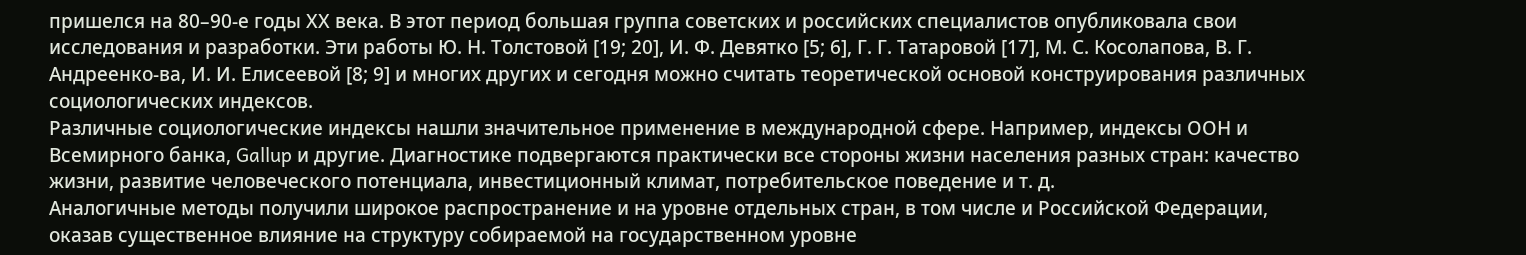пришелся на 80–90-е годы ХХ века. В этот период большая группа советских и российских специалистов опубликовала свои исследования и разработки. Эти работы Ю. Н. Толстовой [19; 20], И. Ф. Девятко [5; 6], Г. Г. Татаровой [17], М. С. Косолапова, В. Г. Андреенко-ва, И. И. Елисеевой [8; 9] и многих других и сегодня можно считать теоретической основой конструирования различных социологических индексов.
Различные социологические индексы нашли значительное применение в международной сфере. Например, индексы ООН и Всемирного банка, Gallup и другие. Диагностике подвергаются практически все стороны жизни населения разных стран: качество жизни, развитие человеческого потенциала, инвестиционный климат, потребительское поведение и т. д.
Аналогичные методы получили широкое распространение и на уровне отдельных стран, в том числе и Российской Федерации, оказав существенное влияние на структуру собираемой на государственном уровне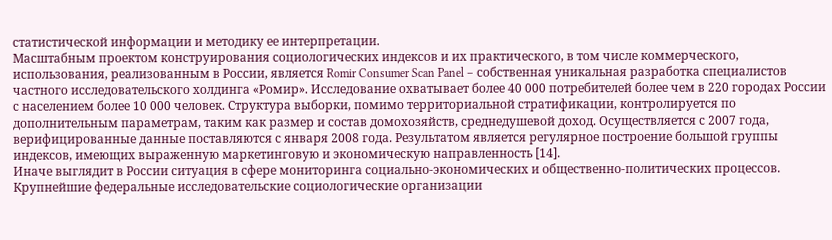статистической информации и методику ее интерпретации.
Масштабным проектом конструирования социологических индексов и их практического, в том числе коммерческого, использования, реализованным в России, является Romir Consumer Scan Panel – собственная уникальная разработка специалистов частного исследовательского холдинга «Ромир». Исследование охватывает более 40 000 потребителей более чем в 220 городах России с населением более 10 000 человек. Структура выборки, помимо территориальной стратификации, контролируется по дополнительным параметрам, таким как размер и состав домохозяйств, среднедушевой доход. Осуществляется с 2007 года, верифицированные данные поставляются с января 2008 года. Результатом является регулярное построение большой группы индексов, имеющих выраженную маркетинговую и экономическую направленность [14].
Иначе выглядит в России ситуация в сфере мониторинга социально-экономических и общественно-политических процессов. Крупнейшие федеральные исследовательские социологические организации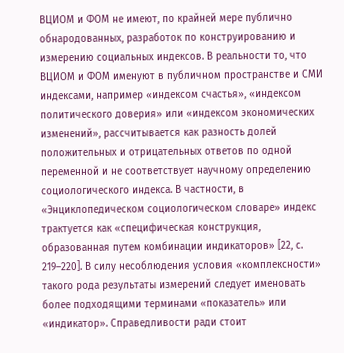ВЦИОМ и ФОМ не имеют, по крайней мере публично обнародованных, разработок по конструированию и измерению социальных индексов. В реальности то, что ВЦИОМ и ФОМ именуют в публичном пространстве и СМИ индексами, например «индексом счастья», «индексом политического доверия» или «индексом экономических изменений», рассчитывается как разность долей положительных и отрицательных ответов по одной переменной и не соответствует научному определению социологического индекса. В частности, в «Энциклопедическом социологическом словаре» индекс трактуется как «специфическая конструкция, образованная путем комбинации индикаторов» [22, с. 219–220]. В силу несоблюдения условия «комплексности» такого рода результаты измерений следует именовать более подходящими терминами «показатель» или «индикатор». Справедливости ради стоит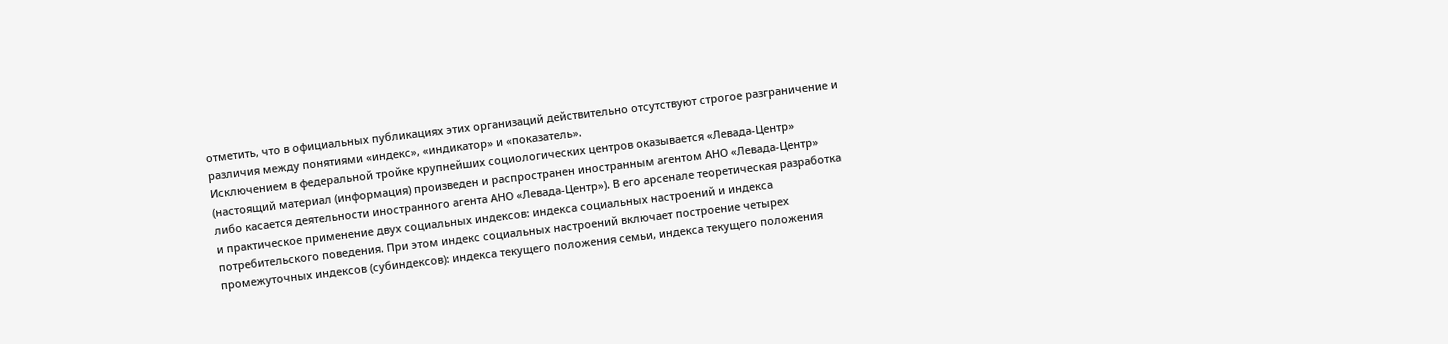отметить, что в официальных публикациях этих организаций действительно отсутствуют строгое разграничение и различия между понятиями «индекс», «индикатор» и «показатель».
Исключением в федеральной тройке крупнейших социологических центров оказывается «Левада-Центр» (настоящий материал (информация) произведен и распространен иностранным агентом АНО «Левада-Центр» либо касается деятельности иностранного агента АНО «Левада-Центр»). В его арсенале теоретическая разработка и практическое применение двух социальных индексов: индекса социальных настроений и индекса потребительского поведения. При этом индекс социальных настроений включает построение четырех промежуточных индексов (субиндексов): индекса текущего положения семьи, индекса текущего положения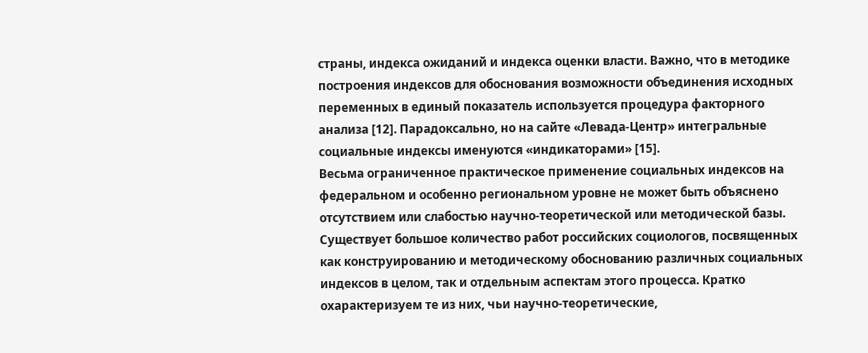страны, индекса ожиданий и индекса оценки власти. Важно, что в методике построения индексов для обоснования возможности объединения исходных переменных в единый показатель используется процедура факторного анализа [12]. Парадоксально, но на сайте «Левада-Центр» интегральные социальные индексы именуются «индикаторами» [15].
Весьма ограниченное практическое применение социальных индексов на федеральном и особенно региональном уровне не может быть объяснено отсутствием или слабостью научно-теоретической или методической базы. Существует большое количество работ российских социологов, посвященных как конструированию и методическому обоснованию различных социальных индексов в целом, так и отдельным аспектам этого процесса. Кратко охарактеризуем те из них, чьи научно-теоретические,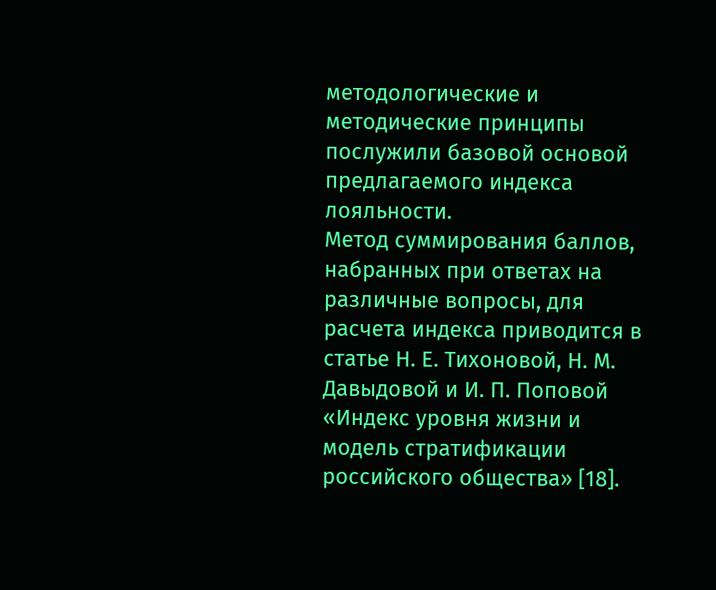методологические и методические принципы послужили базовой основой предлагаемого индекса лояльности.
Метод суммирования баллов, набранных при ответах на различные вопросы, для расчета индекса приводится в статье Н. Е. Тихоновой, Н. М. Давыдовой и И. П. Поповой «Индекс уровня жизни и модель стратификации российского общества» [18].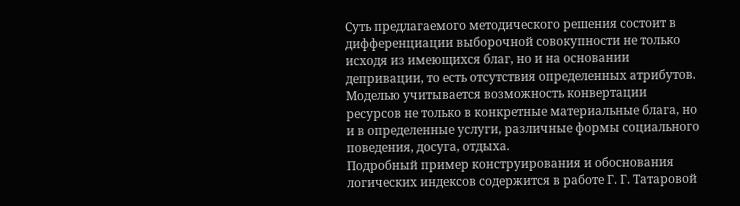Суть предлагаемого методического решения состоит в дифференциации выборочной совокупности не только исходя из имеющихся благ, но и на основании депривации, то есть отсутствия определенных атрибутов. Моделью учитывается возможность конвертации ресурсов не только в конкретные материальные блага, но и в определенные услуги, различные формы социального поведения, досуга, отдыха.
Подробный пример конструирования и обоснования логических индексов содержится в работе Г. Г. Татаровой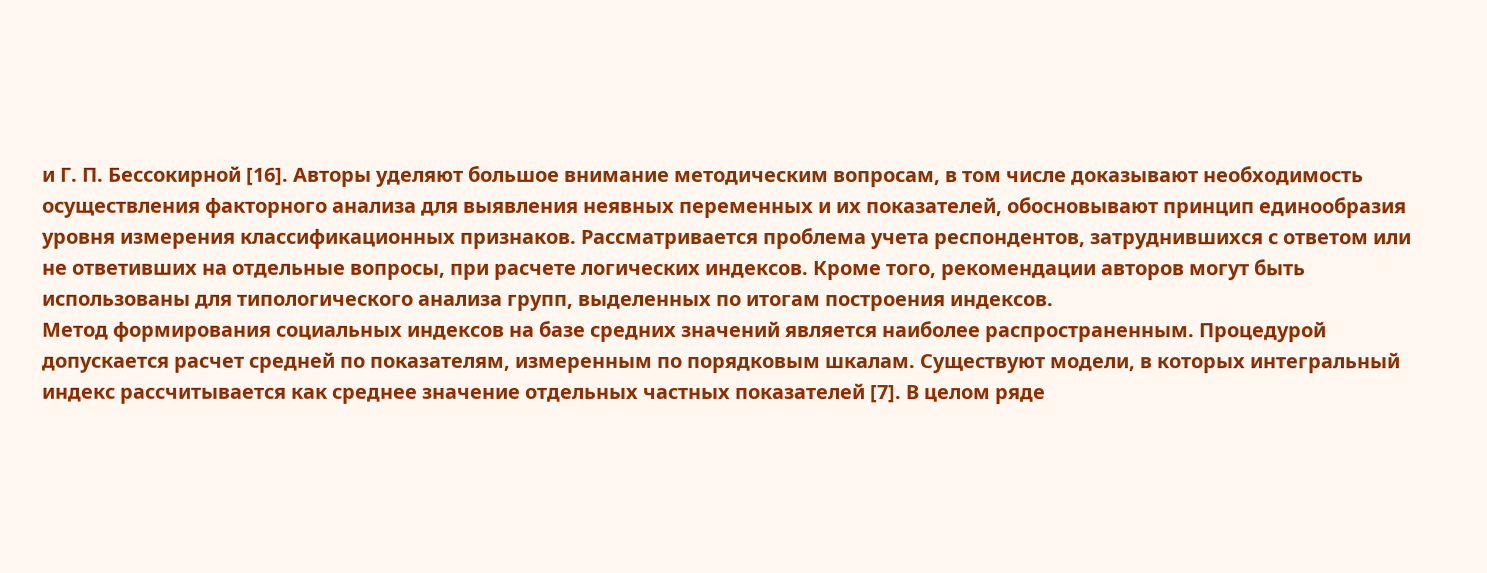и Г. П. Бессокирной [16]. Авторы уделяют большое внимание методическим вопросам, в том числе доказывают необходимость осуществления факторного анализа для выявления неявных переменных и их показателей, обосновывают принцип единообразия уровня измерения классификационных признаков. Рассматривается проблема учета респондентов, затруднившихся с ответом или не ответивших на отдельные вопросы, при расчете логических индексов. Кроме того, рекомендации авторов могут быть использованы для типологического анализа групп, выделенных по итогам построения индексов.
Метод формирования социальных индексов на базе средних значений является наиболее распространенным. Процедурой допускается расчет средней по показателям, измеренным по порядковым шкалам. Существуют модели, в которых интегральный индекс рассчитывается как среднее значение отдельных частных показателей [7]. В целом ряде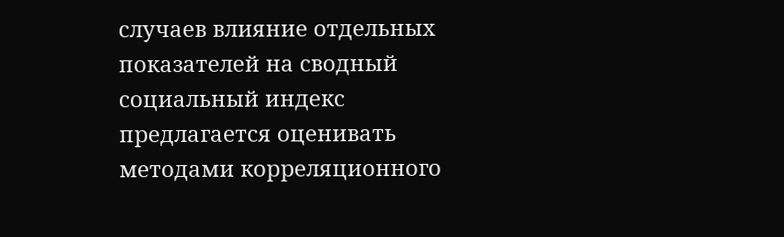случаев влияние отдельных показателей на сводный социальный индекс предлагается оценивать методами корреляционного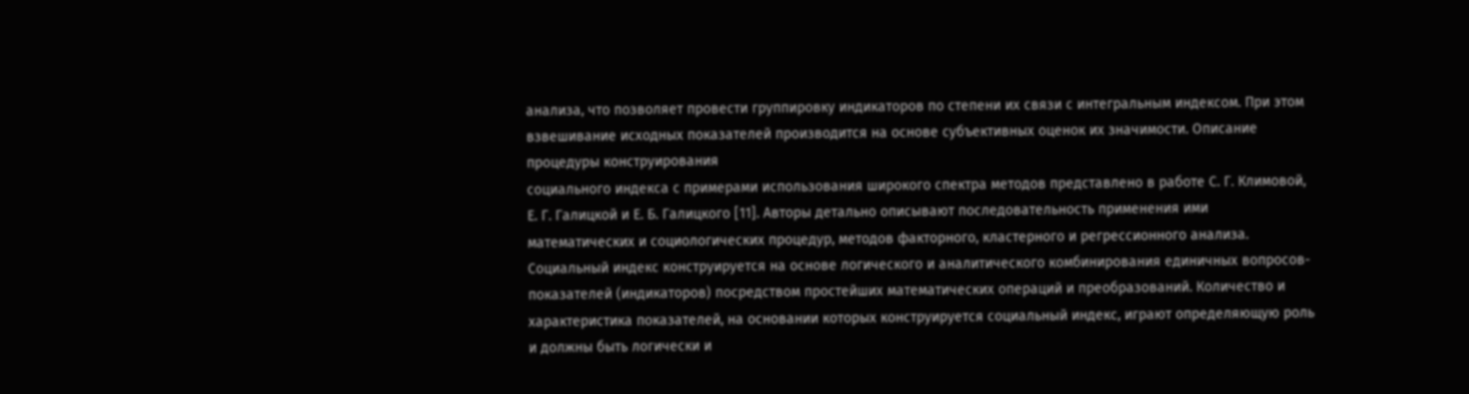анализа, что позволяет провести группировку индикаторов по степени их связи с интегральным индексом. При этом взвешивание исходных показателей производится на основе субъективных оценок их значимости. Описание процедуры конструирования
социального индекса с примерами использования широкого спектра методов представлено в работе С. Г. Климовой, Е. Г. Галицкой и Е. Б. Галицкого [11]. Авторы детально описывают последовательность применения ими математических и социологических процедур, методов факторного, кластерного и регрессионного анализа.
Социальный индекс конструируется на основе логического и аналитического комбинирования единичных вопросов-показателей (индикаторов) посредством простейших математических операций и преобразований. Количество и характеристика показателей, на основании которых конструируется социальный индекс, играют определяющую роль и должны быть логически и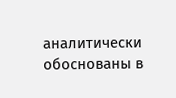аналитически обоснованы в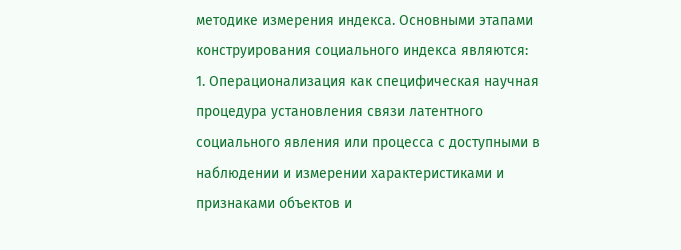методике измерения индекса. Основными этапами конструирования социального индекса являются:
1. Операционализация как специфическая научная процедура установления связи латентного социального явления или процесса с доступными в наблюдении и измерении характеристиками и признаками объектов и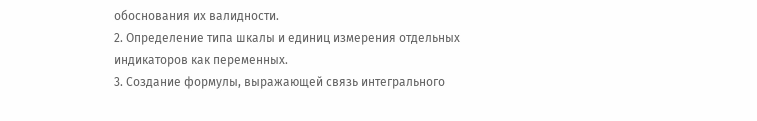обоснования их валидности.
2. Определение типа шкалы и единиц измерения отдельных индикаторов как переменных.
3. Создание формулы, выражающей связь интегрального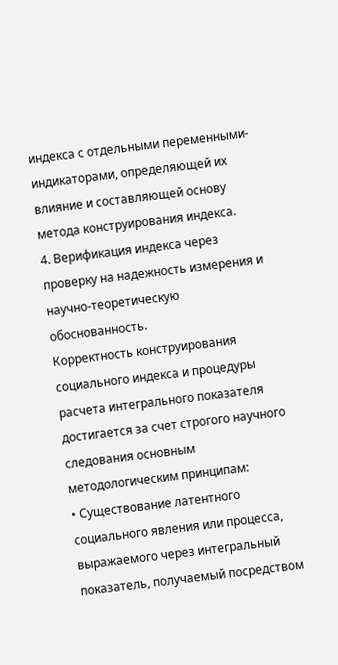индекса с отдельными переменными-индикаторами, определяющей их влияние и составляющей основу метода конструирования индекса.
4. Верификация индекса через проверку на надежность измерения и научно-теоретическую обоснованность.
Корректность конструирования социального индекса и процедуры расчета интегрального показателя достигается за счет строгого научного следования основным методологическим принципам:
• Существование латентного социального явления или процесса, выражаемого через интегральный показатель, получаемый посредством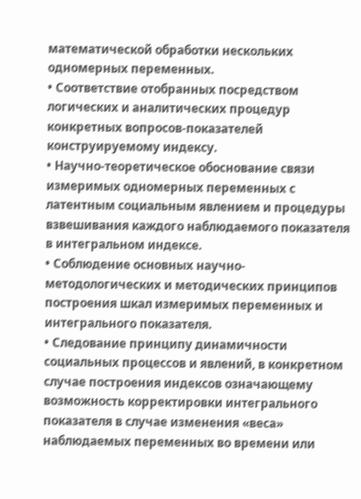математической обработки нескольких одномерных переменных.
• Соответствие отобранных посредством логических и аналитических процедур конкретных вопросов-показателей конструируемому индексу.
• Научно-теоретическое обоснование связи измеримых одномерных переменных с латентным социальным явлением и процедуры взвешивания каждого наблюдаемого показателя в интегральном индексе.
• Соблюдение основных научно-методологических и методических принципов построения шкал измеримых переменных и интегрального показателя.
• Следование принципу динамичности социальных процессов и явлений, в конкретном случае построения индексов означающему возможность корректировки интегрального показателя в случае изменения «веса» наблюдаемых переменных во времени или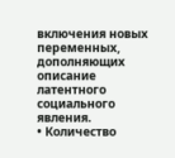включения новых переменных, дополняющих описание латентного социального явления.
• Количество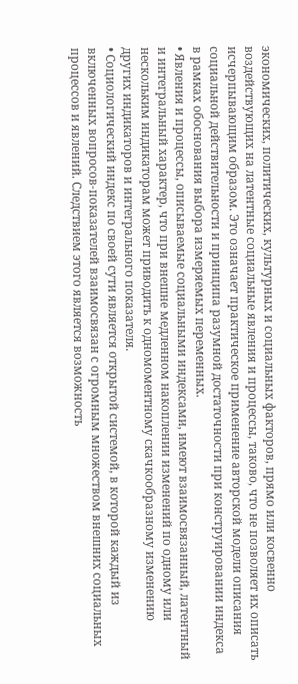экономических, политических, культурных и социальных факторов, прямо или косвенно воздействующих на латентные социальные явления и процессы, таково, что не позволяет их описать исчерпывающим образом. Это означает практическое применение авторской модели описания социальной действительности и принципа разумной достаточности при конструировании индекса в рамках обоснования выбора измеряемых переменных.
• Явления и процессы, описываемые социальными индексами, имеют взаимосвязанный, латентный и интегральный характер, что при внешне медленном накоплении изменений по одному или нескольким индикаторам может приводить к одномоментному скачкообразному изменению других индикаторов и интегрального показателя.
• Социологический индекс по своей сути является открытой системой, в которой каждый из включенных вопросов-показателей взаимосвязан с огромным множеством внешних социальных процессов и явлений. Следствием этого является возможность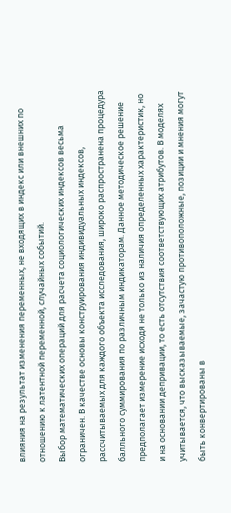влияния на результат изменения переменных, не входящих в индекс или внешних по отношению к латентной переменной, случайных событий.
Выбор математических операций для расчета социологических индексов весьма ограничен. В качестве основы конструирования индивидуальных индексов, рассчитываемых для каждого объекта исследования, широко распространена процедура балльного суммирования по различным индикаторам. Данное методическое решение предполагает измерение исходя не только из наличия определенных характеристик, но и на основании депривации, то есть отсутствия соответствующих атрибутов. В моделях учитывается, что высказываемые, зачастую противоположные, позиции и мнения могут быть конвертированы в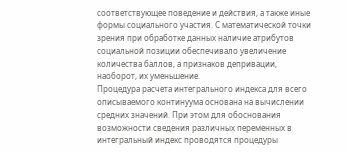соответствующее поведение и действия, а также иные формы социального участия. С математической точки зрения при обработке данных наличие атрибутов социальной позиции обеспечивало увеличение количества баллов, а признаков депривации, наоборот, их уменьшение.
Процедура расчета интегрального индекса для всего описываемого континуума основана на вычислении средних значений. При этом для обоснования возможности сведения различных переменных в интегральный индекс проводятся процедуры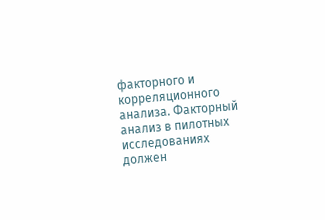факторного и корреляционного анализа. Факторный анализ в пилотных исследованиях должен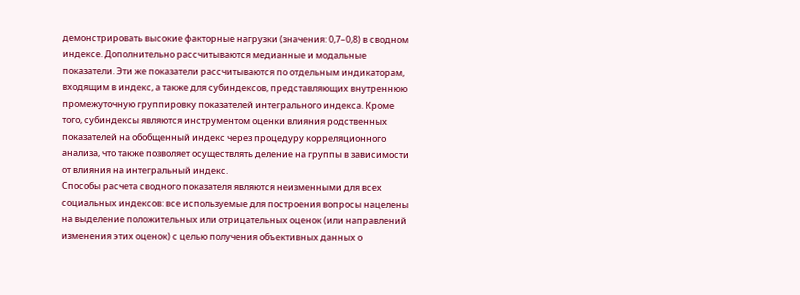демонстрировать высокие факторные нагрузки (значения: 0,7–0,8) в сводном индексе. Дополнительно рассчитываются медианные и модальные показатели. Эти же показатели рассчитываются по отдельным индикаторам, входящим в индекс, а также для субиндексов, представляющих внутреннюю промежуточную группировку показателей интегрального индекса. Кроме того, субиндексы являются инструментом оценки влияния родственных показателей на обобщенный индекс через процедуру корреляционного анализа, что также позволяет осуществлять деление на группы в зависимости от влияния на интегральный индекс.
Способы расчета сводного показателя являются неизменными для всех социальных индексов: все используемые для построения вопросы нацелены на выделение положительных или отрицательных оценок (или направлений изменения этих оценок) с целью получения объективных данных о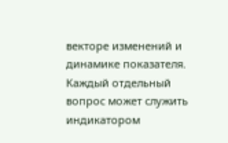векторе изменений и динамике показателя. Каждый отдельный вопрос может служить индикатором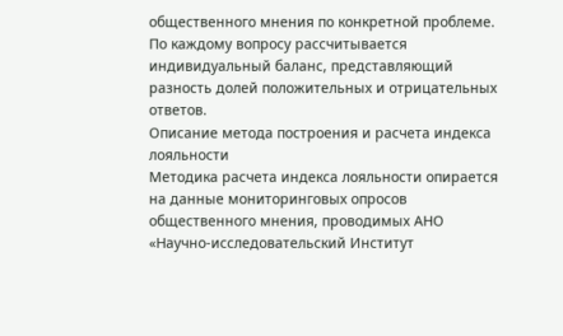общественного мнения по конкретной проблеме. По каждому вопросу рассчитывается индивидуальный баланс, представляющий разность долей положительных и отрицательных ответов.
Описание метода построения и расчета индекса лояльности
Методика расчета индекса лояльности опирается на данные мониторинговых опросов общественного мнения, проводимых АНО «Научно-исследовательский Институт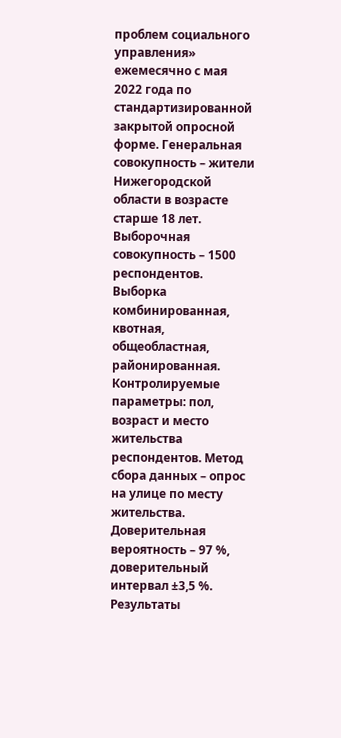проблем социального управления» ежемесячно с мая 2022 года по стандартизированной закрытой опросной форме. Генеральная совокупность – жители Нижегородской области в возрасте старше 18 лет. Выборочная совокупность – 1500 респондентов. Выборка комбинированная, квотная, общеобластная, районированная. Контролируемые параметры: пол, возраст и место жительства респондентов. Метод сбора данных – опрос на улице по месту жительства. Доверительная вероятность – 97 %, доверительный интервал ±3,5 %.
Результаты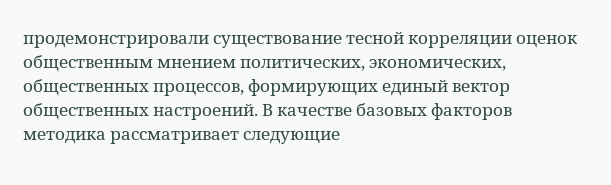продемонстрировали существование тесной корреляции оценок общественным мнением политических, экономических, общественных процессов, формирующих единый вектор общественных настроений. В качестве базовых факторов методика рассматривает следующие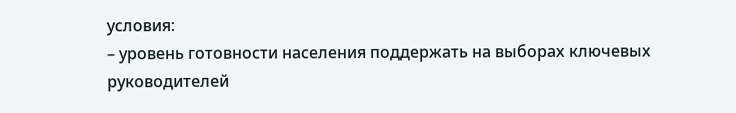условия:
– уровень готовности населения поддержать на выборах ключевых руководителей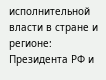исполнительной власти в стране и регионе: Президента РФ и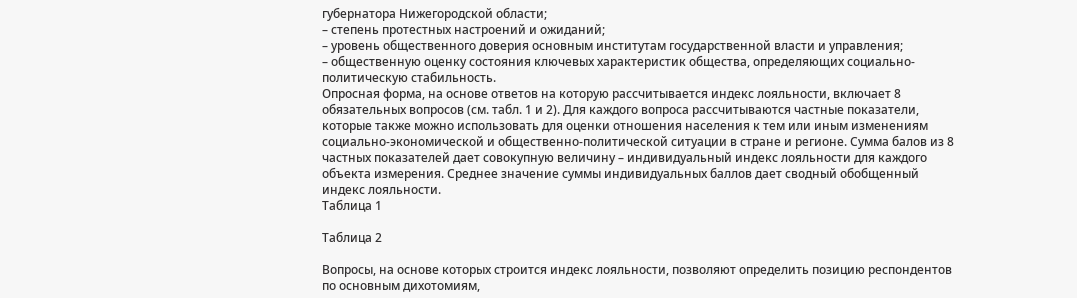губернатора Нижегородской области;
– степень протестных настроений и ожиданий;
– уровень общественного доверия основным институтам государственной власти и управления;
– общественную оценку состояния ключевых характеристик общества, определяющих социально-политическую стабильность.
Опросная форма, на основе ответов на которую рассчитывается индекс лояльности, включает 8 обязательных вопросов (см. табл. 1 и 2). Для каждого вопроса рассчитываются частные показатели, которые также можно использовать для оценки отношения населения к тем или иным изменениям социально-экономической и общественно-политической ситуации в стране и регионе. Сумма балов из 8 частных показателей дает совокупную величину – индивидуальный индекс лояльности для каждого объекта измерения. Среднее значение суммы индивидуальных баллов дает сводный обобщенный индекс лояльности.
Таблица 1

Таблица 2

Вопросы, на основе которых строится индекс лояльности, позволяют определить позицию респондентов по основным дихотомиям,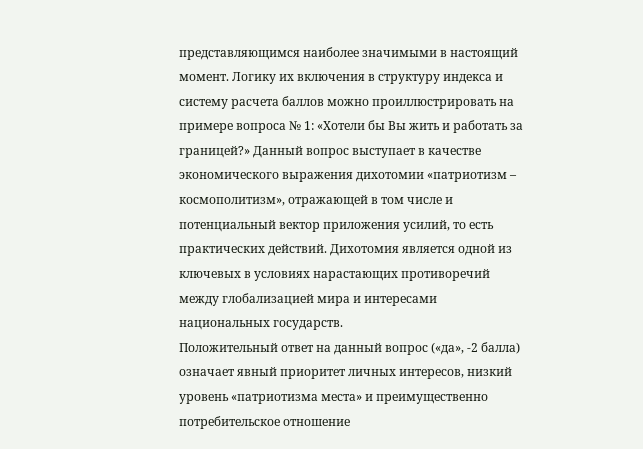представляющимся наиболее значимыми в настоящий момент. Логику их включения в структуру индекса и систему расчета баллов можно проиллюстрировать на примере вопроса № 1: «Хотели бы Вы жить и работать за границей?» Данный вопрос выступает в качестве экономического выражения дихотомии «патриотизм – космополитизм», отражающей в том числе и потенциальный вектор приложения усилий, то есть практических действий. Дихотомия является одной из ключевых в условиях нарастающих противоречий между глобализацией мира и интересами национальных государств.
Положительный ответ на данный вопрос («да», -2 балла) означает явный приоритет личных интересов, низкий уровень «патриотизма места» и преимущественно потребительское отношение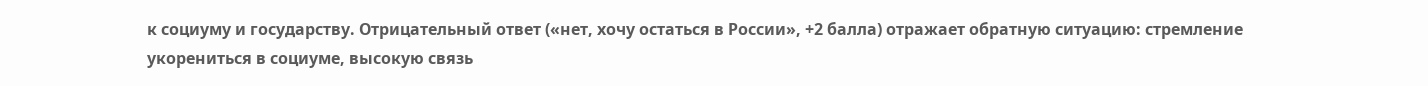к социуму и государству. Отрицательный ответ («нет, хочу остаться в России», +2 балла) отражает обратную ситуацию: стремление укорениться в социуме, высокую связь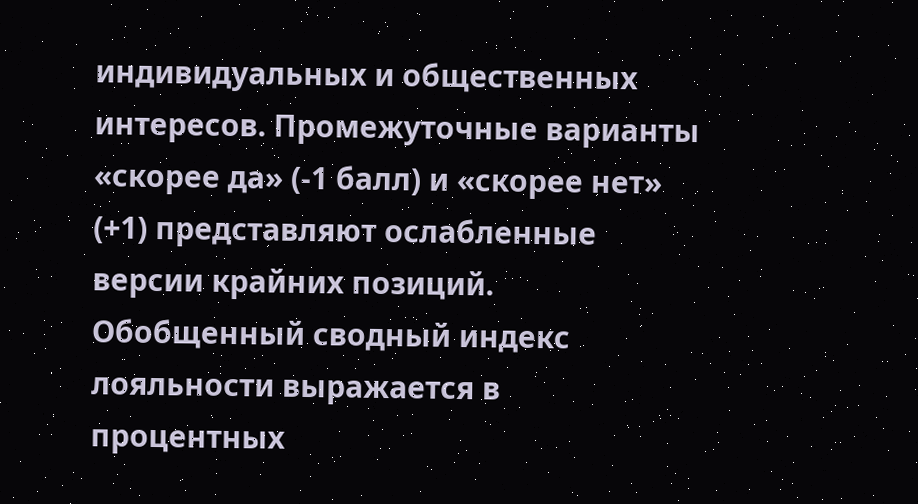индивидуальных и общественных интересов. Промежуточные варианты «скорее да» (-1 балл) и «скорее нет» (+1) представляют ослабленные версии крайних позиций.
Обобщенный сводный индекс лояльности выражается в процентных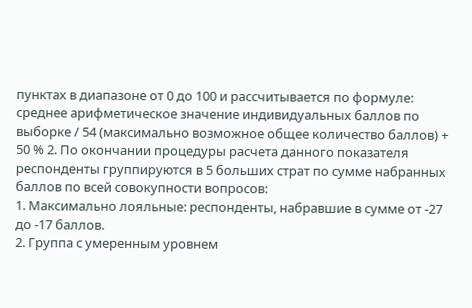пунктах в диапазоне от 0 до 100 и рассчитывается по формуле: среднее арифметическое значение индивидуальных баллов по выборке / 54 (максимально возможное общее количество баллов) + 50 % 2. По окончании процедуры расчета данного показателя респонденты группируются в 5 больших страт по сумме набранных баллов по всей совокупности вопросов:
1. Максимально лояльные: респонденты, набравшие в сумме от -27 до -17 баллов.
2. Группа с умеренным уровнем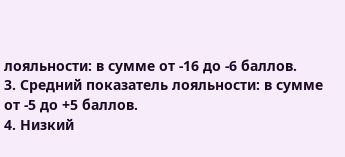лояльности: в сумме от -16 до -6 баллов.
3. Средний показатель лояльности: в сумме от -5 до +5 баллов.
4. Низкий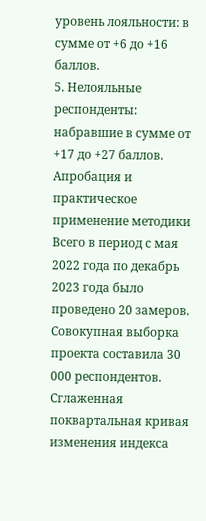уровень лояльности: в сумме от +6 до +16 баллов.
5. Нелояльные респонденты: набравшие в сумме от +17 до +27 баллов.
Апробация и практическое применение методики
Всего в период с мая 2022 года по декабрь 2023 года было проведено 20 замеров. Совокупная выборка проекта составила 30 000 респондентов. Сглаженная поквартальная кривая изменения индекса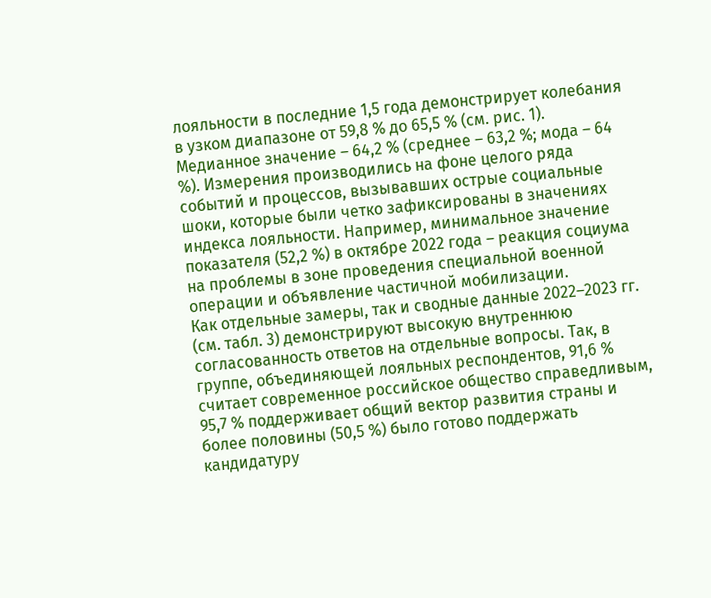лояльности в последние 1,5 года демонстрирует колебания в узком диапазоне от 59,8 % до 65,5 % (см. рис. 1). Медианное значение – 64,2 % (среднее – 63,2 %; мода – 64 %). Измерения производились на фоне целого ряда событий и процессов, вызывавших острые социальные шоки, которые были четко зафиксированы в значениях индекса лояльности. Например, минимальное значение показателя (52,2 %) в октябре 2022 года – реакция социума на проблемы в зоне проведения специальной военной операции и объявление частичной мобилизации.
Как отдельные замеры, так и сводные данные 2022–2023 гг. (см. табл. 3) демонстрируют высокую внутреннюю согласованность ответов на отдельные вопросы. Так, в группе, объединяющей лояльных респондентов, 91,6 % считает современное российское общество справедливым, 95,7 % поддерживает общий вектор развития страны и более половины (50,5 %) было готово поддержать кандидатуру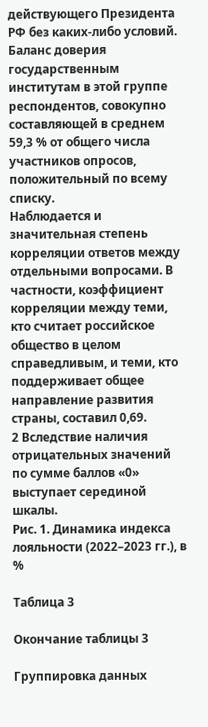действующего Президента РФ без каких-либо условий. Баланс доверия государственным институтам в этой группе респондентов, совокупно составляющей в среднем 59,3 % от общего числа участников опросов, положительный по всему списку.
Наблюдается и значительная степень корреляции ответов между отдельными вопросами. В частности, коэффициент корреляции между теми, кто считает российское общество в целом справедливым, и теми, кто поддерживает общее направление развития страны, составил 0,69.
2 Вследствие наличия отрицательных значений по сумме баллов «0» выступает серединой шкалы.
Рис. 1. Динамика индекса лояльности (2022–2023 гг.), в %

Таблица 3

Окончание таблицы 3

Группировка данных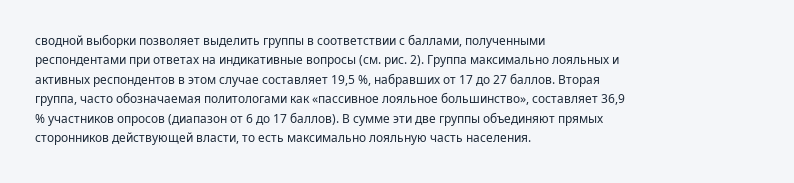сводной выборки позволяет выделить группы в соответствии с баллами, полученными респондентами при ответах на индикативные вопросы (см. рис. 2). Группа максимально лояльных и активных респондентов в этом случае составляет 19,5 %, набравших от 17 до 27 баллов. Вторая группа, часто обозначаемая политологами как «пассивное лояльное большинство», составляет 36,9 % участников опросов (диапазон от 6 до 17 баллов). В сумме эти две группы объединяют прямых сторонников действующей власти, то есть максимально лояльную часть населения.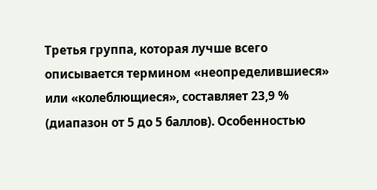Третья группа, которая лучше всего описывается термином «неопределившиеся» или «колеблющиеся», составляет 23,9 % (диапазон от 5 до 5 баллов). Особенностью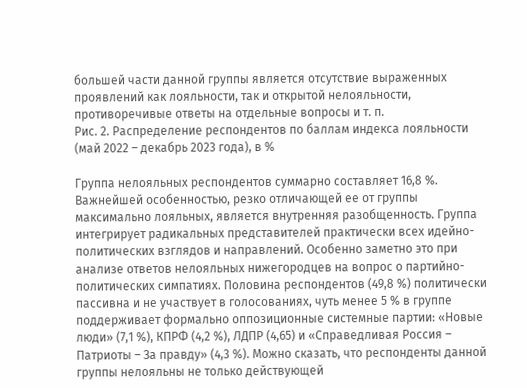большей части данной группы является отсутствие выраженных проявлений как лояльности, так и открытой нелояльности, противоречивые ответы на отдельные вопросы и т. п.
Рис. 2. Распределение респондентов по баллам индекса лояльности (май 2022 – декабрь 2023 года), в %

Группа нелояльных респондентов суммарно составляет 16,8 %. Важнейшей особенностью, резко отличающей ее от группы максимально лояльных, является внутренняя разобщенность. Группа интегрирует радикальных представителей практически всех идейно-политических взглядов и направлений. Особенно заметно это при анализе ответов нелояльных нижегородцев на вопрос о партийно-политических симпатиях. Половина респондентов (49,8 %) политически пассивна и не участвует в голосованиях, чуть менее 5 % в группе поддерживает формально оппозиционные системные партии: «Новые люди» (7,1 %), КПРФ (4,2 %), ЛДПР (4,65) и «Справедливая Россия – Патриоты – За правду» (4,3 %). Можно сказать, что респонденты данной группы нелояльны не только действующей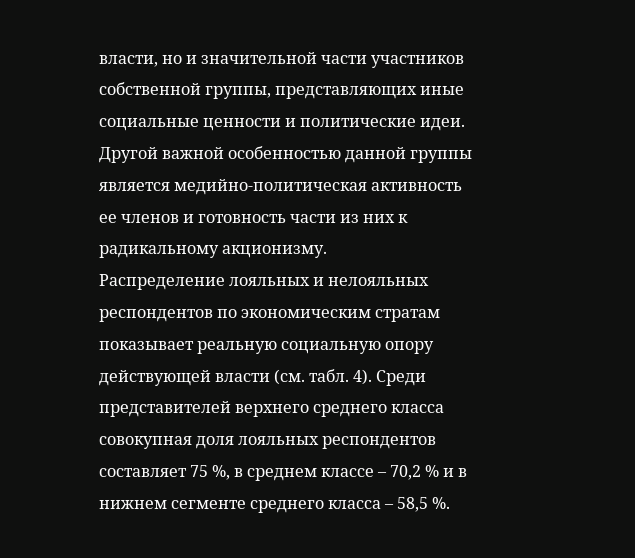власти, но и значительной части участников собственной группы, представляющих иные социальные ценности и политические идеи. Другой важной особенностью данной группы является медийно-политическая активность ее членов и готовность части из них к радикальному акционизму.
Распределение лояльных и нелояльных респондентов по экономическим стратам показывает реальную социальную опору действующей власти (см. табл. 4). Среди представителей верхнего среднего класса совокупная доля лояльных респондентов составляет 75 %, в среднем классе – 70,2 % и в нижнем сегменте среднего класса – 58,5 %.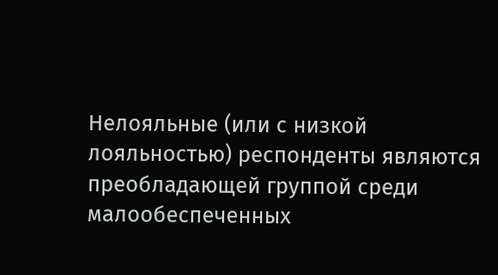Нелояльные (или с низкой лояльностью) респонденты являются преобладающей группой среди малообеспеченных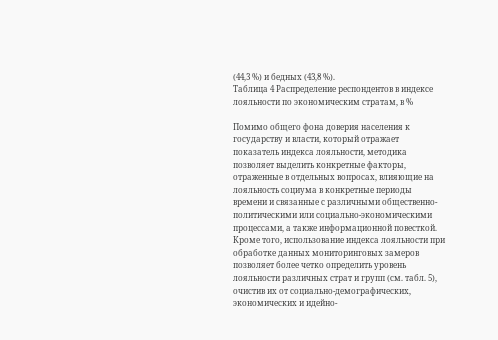(44,3 %) и бедных (43,8 %).
Таблица 4 Распределение респондентов в индексе лояльности по экономическим стратам, в %

Помимо общего фона доверия населения к государству и власти, который отражает показатель индекса лояльности, методика позволяет выделить конкретные факторы, отраженные в отдельных вопросах, влияющие на лояльность социума в конкретные периоды времени и связанные с различными общественно-политическими или социально-экономическими процессами, а также информационной повесткой. Кроме того, использование индекса лояльности при обработке данных мониторинговых замеров позволяет более четко определить уровень лояльности различных страт и групп (см. табл. 5), очистив их от социально-демографических, экономических и идейно-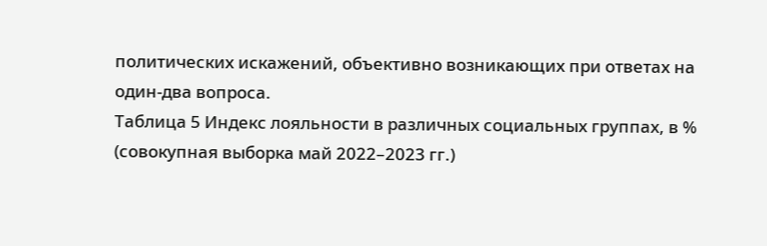политических искажений, объективно возникающих при ответах на один-два вопроса.
Таблица 5 Индекс лояльности в различных социальных группах, в % (совокупная выборка май 2022–2023 гг.)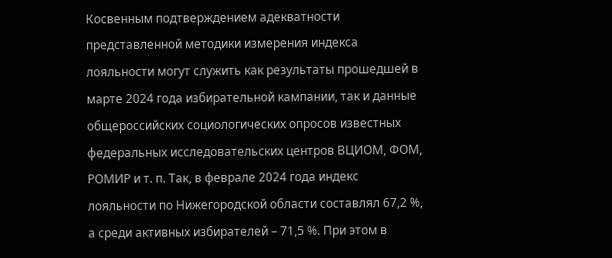Косвенным подтверждением адекватности представленной методики измерения индекса лояльности могут служить как результаты прошедшей в марте 2024 года избирательной кампании, так и данные общероссийских социологических опросов известных федеральных исследовательских центров ВЦИОМ, ФОМ, РОМИР и т. п. Так, в феврале 2024 года индекс лояльности по Нижегородской области составлял 67,2 %, а среди активных избирателей – 71,5 %. При этом в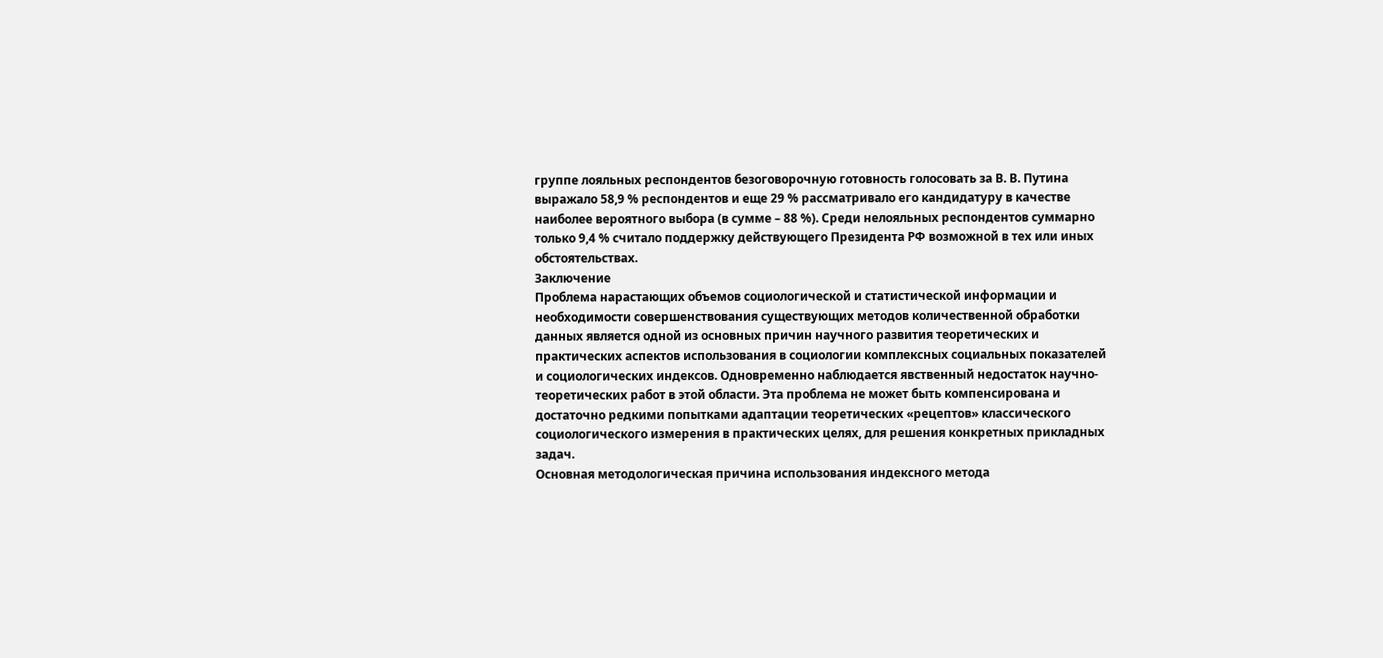группе лояльных респондентов безоговорочную готовность голосовать за В. В. Путина выражало 58,9 % респондентов и еще 29 % рассматривало его кандидатуру в качестве наиболее вероятного выбора (в сумме – 88 %). Среди нелояльных респондентов суммарно только 9,4 % считало поддержку действующего Президента РФ возможной в тех или иных обстоятельствах.
Заключение
Проблема нарастающих объемов социологической и статистической информации и необходимости совершенствования существующих методов количественной обработки данных является одной из основных причин научного развития теоретических и практических аспектов использования в социологии комплексных социальных показателей и социологических индексов. Одновременно наблюдается явственный недостаток научно-теоретических работ в этой области. Эта проблема не может быть компенсирована и достаточно редкими попытками адаптации теоретических «рецептов» классического социологического измерения в практических целях, для решения конкретных прикладных задач.
Основная методологическая причина использования индексного метода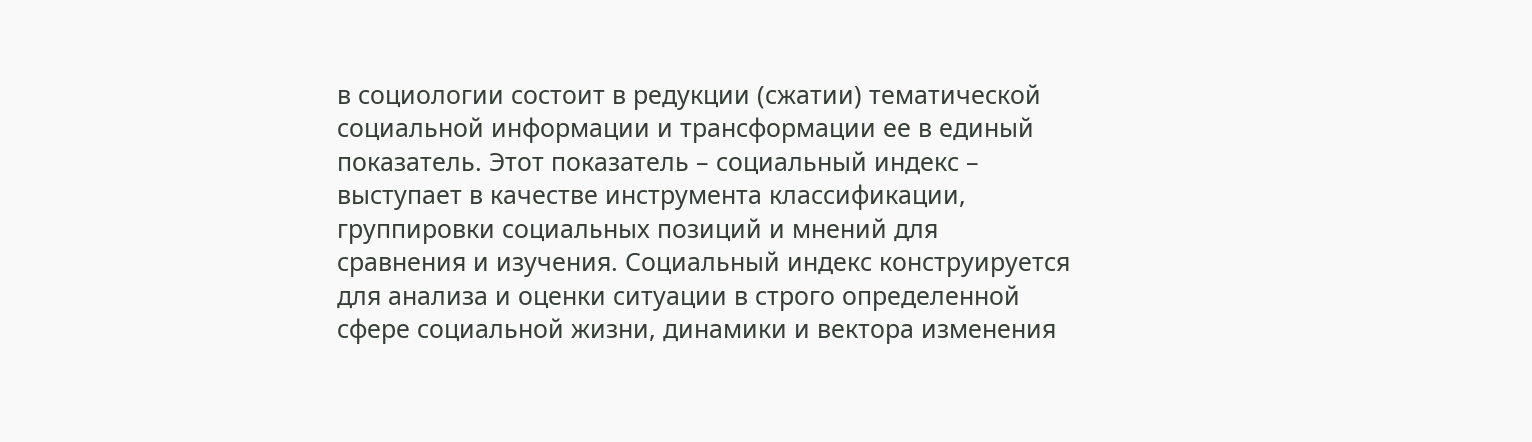в социологии состоит в редукции (сжатии) тематической социальной информации и трансформации ее в единый показатель. Этот показатель – социальный индекс – выступает в качестве инструмента классификации, группировки социальных позиций и мнений для сравнения и изучения. Социальный индекс конструируется для анализа и оценки ситуации в строго определенной сфере социальной жизни, динамики и вектора изменения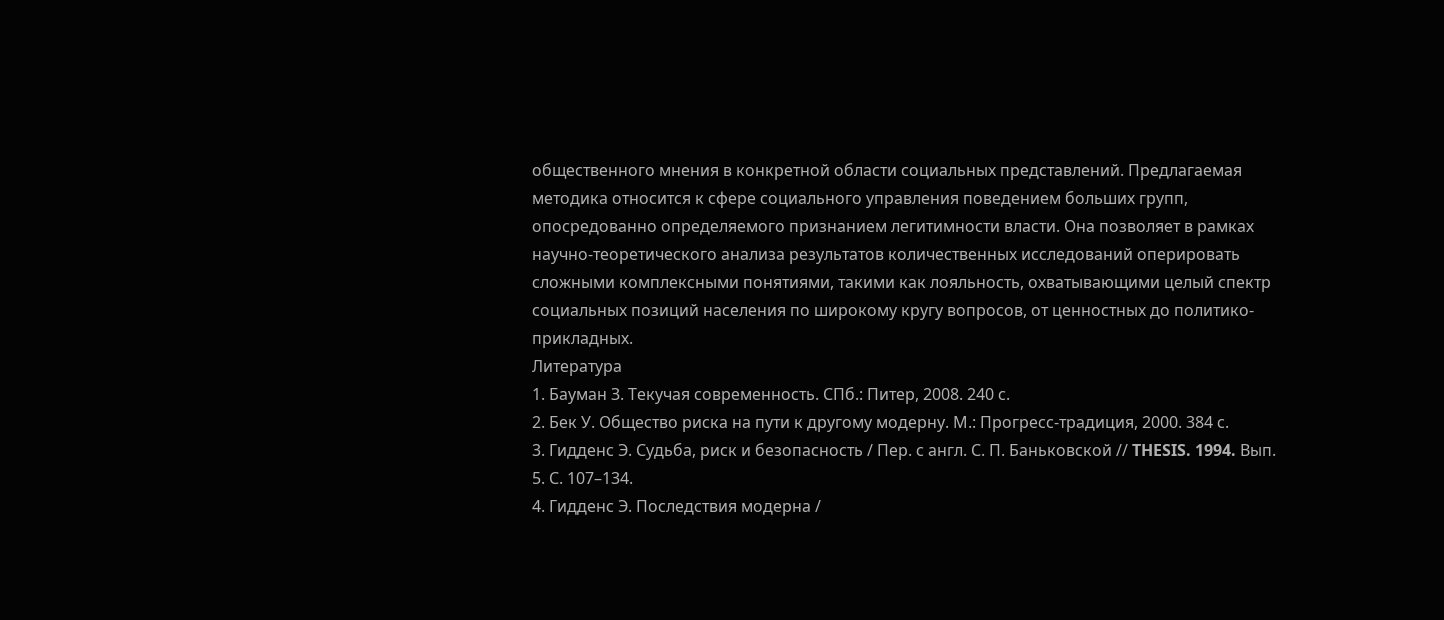общественного мнения в конкретной области социальных представлений. Предлагаемая методика относится к сфере социального управления поведением больших групп, опосредованно определяемого признанием легитимности власти. Она позволяет в рамках научно-теоретического анализа результатов количественных исследований оперировать сложными комплексными понятиями, такими как лояльность, охватывающими целый спектр социальных позиций населения по широкому кругу вопросов, от ценностных до политико-прикладных.
Литература
1. Бауман З. Текучая современность. СПб.: Питер, 2008. 240 с.
2. Бек У. Общество риска на пути к другому модерну. М.: Прогресс-традиция, 2000. 384 с.
3. Гидденс Э. Судьба, риск и безопасность / Пер. с англ. С. П. Баньковской // THESIS. 1994. Вып. 5. С. 107–134.
4. Гидденс Э. Последствия модерна /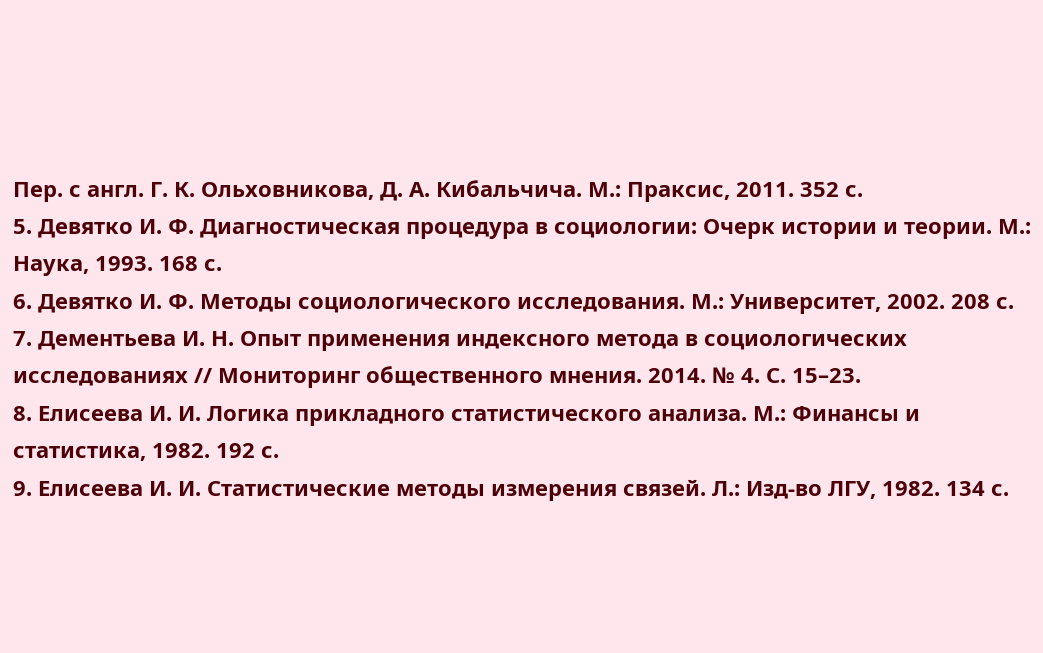Пер. с англ. Г. К. Ольховникова, Д. А. Кибальчича. М.: Праксис, 2011. 352 с.
5. Девятко И. Ф. Диагностическая процедура в социологии: Очерк истории и теории. М.: Наука, 1993. 168 с.
6. Девятко И. Ф. Методы социологического исследования. М.: Университет, 2002. 208 с.
7. Дементьева И. Н. Опыт применения индексного метода в социологических исследованиях // Мониторинг общественного мнения. 2014. № 4. С. 15–23.
8. Елисеева И. И. Логика прикладного статистического анализа. М.: Финансы и статистика, 1982. 192 с.
9. Елисеева И. И. Статистические методы измерения связей. Л.: Изд-во ЛГУ, 1982. 134 с.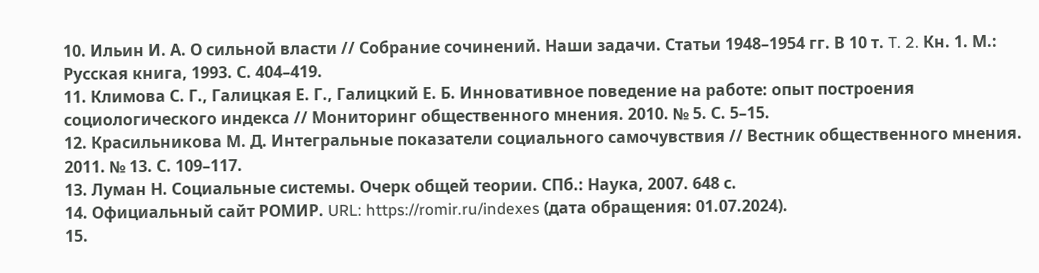10. Ильин И. А. О сильной власти // Собрание сочинений. Наши задачи. Статьи 1948–1954 гг. В 10 т. T. 2. Кн. 1. М.: Русская книга, 1993. С. 404–419.
11. Климова С. Г., Галицкая Е. Г., Галицкий Е. Б. Инновативное поведение на работе: опыт построения социологического индекса // Мониторинг общественного мнения. 2010. № 5. С. 5–15.
12. Красильникова М. Д. Интегральные показатели социального самочувствия // Вестник общественного мнения. 2011. № 13. С. 109–117.
13. Луман Н. Социальные системы. Очерк общей теории. СПб.: Наука, 2007. 648 с.
14. Официальный сайт РОМИР. URL: https://romir.ru/indexes (дата обращения: 01.07.2024).
15.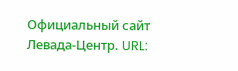Официальный сайт Левада-Центр. URL: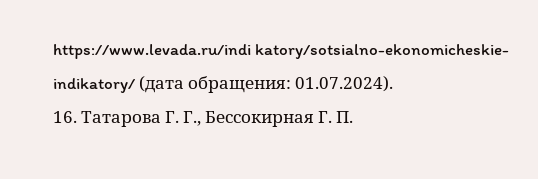https://www.levada.ru/indi katory/sotsialno-ekonomicheskie-indikatory/ (дата обращения: 01.07.2024).
16. Татарова Г. Г., Бессокирная Г. П.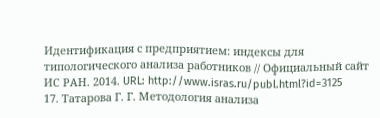Идентификация с предприятием: индексы для типологического анализа работников // Официальный сайт ИC РАН. 2014. URL: http://www.isras.ru/publ.html?id=3125
17. Татарова Г. Г. Методология анализа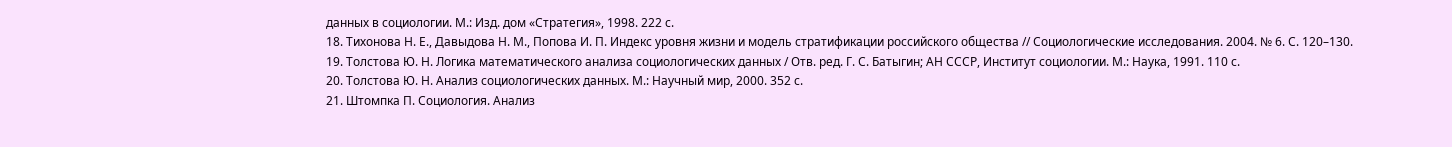данных в социологии. М.: Изд. дом «Стратегия», 1998. 222 с.
18. Тихонова Н. Е., Давыдова Н. М., Попова И. П. Индекс уровня жизни и модель стратификации российского общества // Социологические исследования. 2004. № 6. С. 120–130.
19. Толстова Ю. Н. Логика математического анализа социологических данных / Отв. ред. Г. С. Батыгин; АН СССР, Институт социологии. М.: Наука, 1991. 110 с.
20. Толстова Ю. Н. Анализ социологических данных. М.: Научный мир, 2000. 352 с.
21. Штомпка П. Социология. Анализ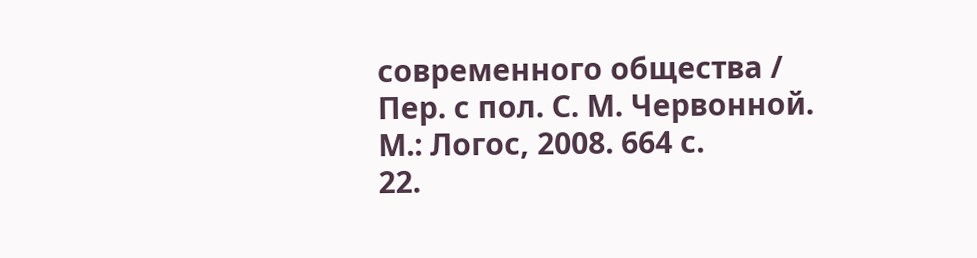современного общества / Пер. с пол. С. М. Червонной. М.: Логос, 2008. 664 с.
22.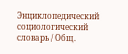Энциклопедический социологический словарь / Общ.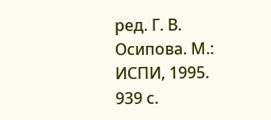ред. Г. В. Осипова. М.: ИСПИ, 1995. 939 с.